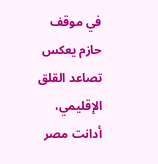في موقف حازم يعكس تصاعد القلق الإقليمي، أدانت مصر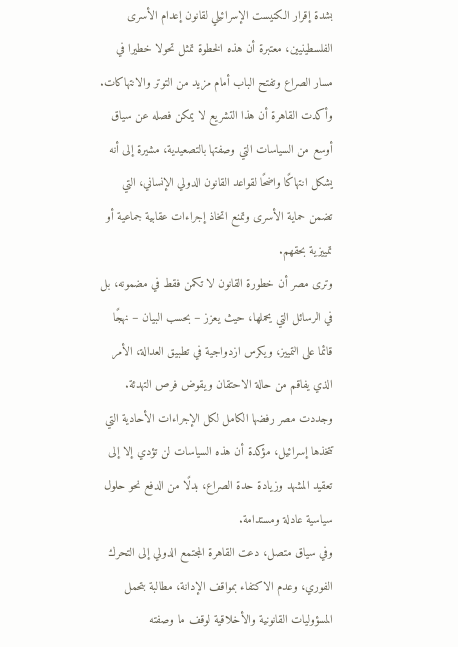بشدة إقرار الكنيست الإسرائيلي لقانون إعدام الأسرى الفلسطينيين، معتبرة أن هذه الخطوة تمثل تحولا خطيرا في مسار الصراع وتفتح الباب أمام مزيد من التوتر والانتهاكات.
وأكدت القاهرة أن هذا التشريع لا يمكن فصله عن سياق أوسع من السياسات التي وصفتها بالتصعيدية، مشيرة إلى أنه يشكل انتهاكًا واضحًا لقواعد القانون الدولي الإنساني، التي تضمن حماية الأسرى وتمنع اتخاذ إجراءات عقابية جماعية أو تمييزية بحقهم.
وترى مصر أن خطورة القانون لا تكمن فقط في مضمونه، بل في الرسائل التي يحملها، حيث يعزز – بحسب البيان – نهجًا قائما على التمييز، ويكرس ازدواجية في تطبيق العدالة، الأمر الذي يفاقم من حالة الاحتقان ويقوض فرص التهدئة.
وجددت مصر رفضها الكامل لكل الإجراءات الأحادية التي تتخذها إسرائيل، مؤكدة أن هذه السياسات لن تؤدي إلا إلى تعقيد المشهد وزيادة حدة الصراع، بدلًا من الدفع نحو حلول سياسية عادلة ومستدامة.
وفي سياق متصل، دعت القاهرة المجتمع الدولي إلى التحرك الفوري، وعدم الاكتفاء بمواقف الإدانة، مطالبة بتحمل المسؤوليات القانونية والأخلاقية لوقف ما وصفته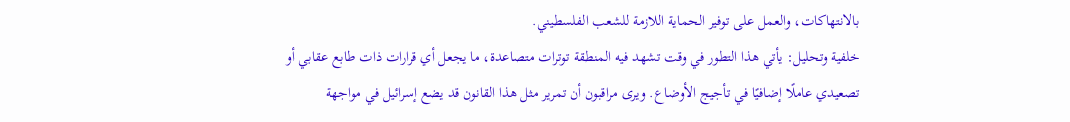بالانتهاكات، والعمل على توفير الحماية اللازمة للشعب الفلسطيني.
خلفية وتحليل: يأتي هذا التطور في وقت تشهد فيه المنطقة توترات متصاعدة، ما يجعل أي قرارات ذات طابع عقابي أو تصعيدي عاملًا إضافيًا في تأجيج الأوضاع. ويرى مراقبون أن تمرير مثل هذا القانون قد يضع إسرائيل في مواجهة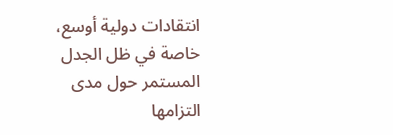انتقادات دولية أوسع، خاصة في ظل الجدل المستمر حول مدى التزامها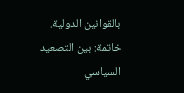بالقوانين الدولية.
خاتمة: بين التصعيد السياسي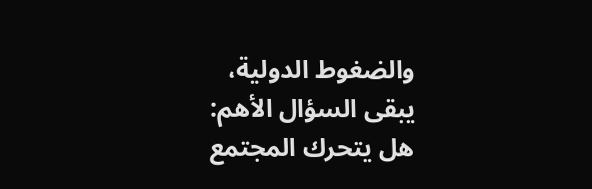والضغوط الدولية، يبقى السؤال الأهم: هل يتحرك المجتمع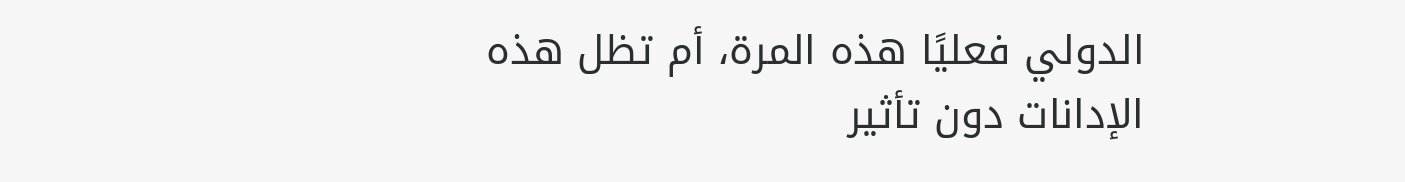الدولي فعليًا هذه المرة، أم تظل هذه الإدانات دون تأثير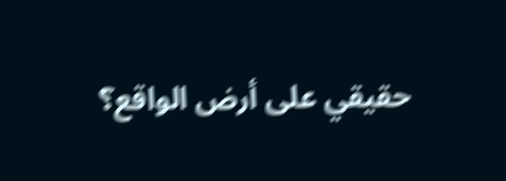حقيقي على أرض الواقع؟